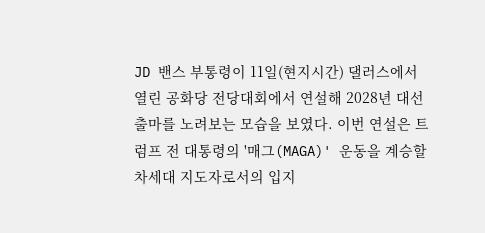JD 밴스 부통령이 11일(현지시간) 댈러스에서 열린 공화당 전당대회에서 연설해 2028년 대선 출마를 노려보는 모습을 보였다. 이번 연설은 트럼프 전 대통령의 '매그(MAGA)' 운동을 계승할 차세대 지도자로서의 입지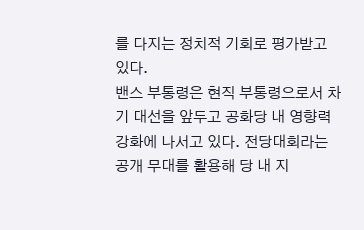를 다지는 정치적 기회로 평가받고 있다.
밴스 부통령은 현직 부통령으로서 차기 대선을 앞두고 공화당 내 영향력 강화에 나서고 있다. 전당대회라는 공개 무대를 활용해 당 내 지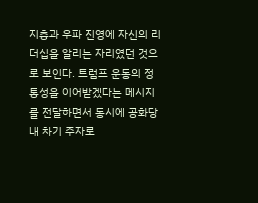지층과 우파 진영에 자신의 리더십을 알리는 자리였던 것으로 보인다. 트럼프 운동의 정통성을 이어받겠다는 메시지를 전달하면서 동시에 공화당 내 차기 주자로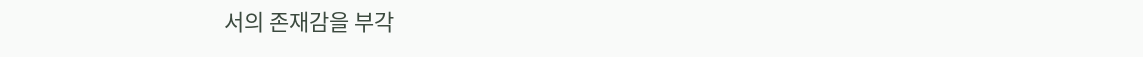서의 존재감을 부각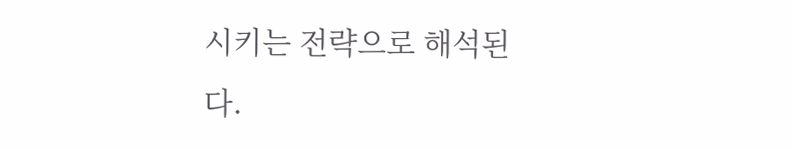시키는 전략으로 해석된다.